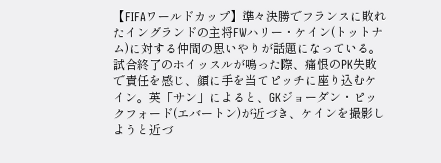【FIFAワールドカップ】準々決勝でフランスに敗れたイングランドの主将FWハリー・ケイン(トットナム)に対する仲間の思いやりが話題になっている。
試合終了のホイッスルが鳴った際、痛恨のPK失敗で責任を感じ、顔に手を当てピッチに座り込むケイン。英「サン」によると、GKジョーダン・ピックフォード(エバートン)が近づき、ケインを撮影しようと近づ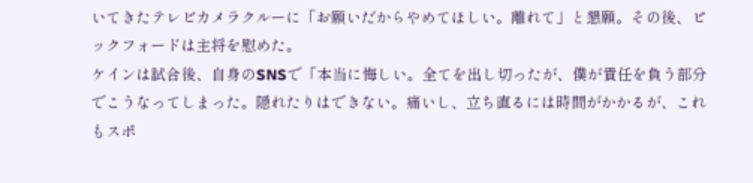いてきたテレビカメラクルーに「お願いだからやめてほしい。離れて」と懇願。その後、ピックフォードは主将を慰めた。
ケインは試合後、自身のSNSで「本当に悔しい。全てを出し切ったが、僕が責任を負う部分でこうなってしまった。隠れたりはできない。痛いし、立ち直るには時間がかかるが、これもスポ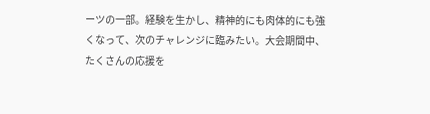ーツの一部。経験を生かし、精神的にも肉体的にも強くなって、次のチャレンジに臨みたい。大会期間中、たくさんの応援を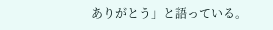ありがとう」と語っている。